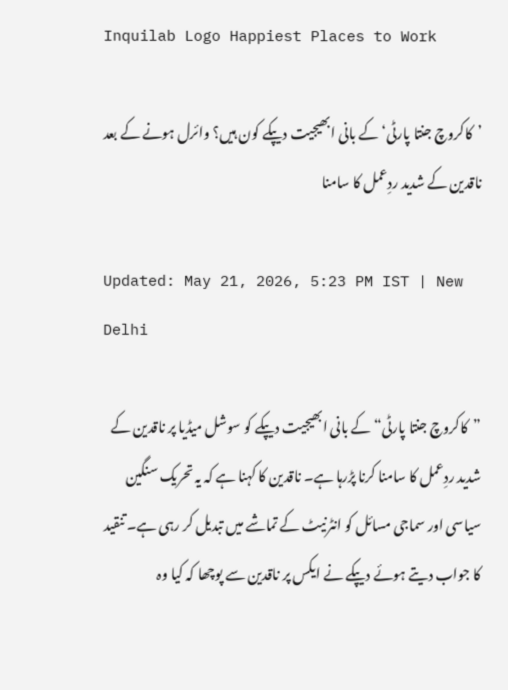Inquilab Logo Happiest Places to Work

’کاکروچ جنتا پارٹی‘ کے بانی ابھیجیت دیپکے کون ہیں؟ وائرل ہونے کے بعد ناقدین کے شدید ردِعمل کا سامنا

Updated: May 21, 2026, 5:23 PM IST | New Delhi

”کاکروچ جنتا پارٹی“ کے بانی ابھیجیت دیپکے کو سوشل میڈیا پر ناقدین کے شدید ردِعمل کا سامنا کرنا پڑرہا ہے۔ ناقدین کا کہنا ہے کہ یہ تحریک سنگین سیاسی اور سماجی مسائل کو انٹرنیٹ کے تماشے میں تبدیل کر رہی ہے۔ تنقید کا جواب دیتے ہوئے دیپکے نے ایکس پر ناقدین سے پوچھا کہ کیا وہ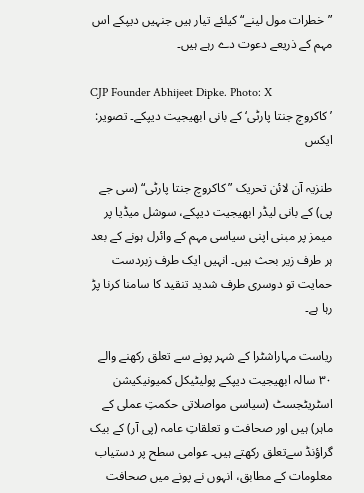”خطرات مول لینے“ کیلئے تیار ہیں جنہیں دیپکے اس مہم کے ذریعے دعوت دے رہے ہیں۔

CJP Founder Abhijeet Dipke. Photo: X
’کاکروچ جنتا پارٹی‘ کے بانی ابھیجیت دیپکے۔ تصویر: ایکس

طنزیہ آن لائن تحریک ”کاکروچ جنتا پارٹی“ (سی جے پی) کے بانی لیڈر ابھیجیت دیپکے، سوشل میڈیا پر میمز پر مبنی اپنی سیاسی مہم کے وائرل ہونے کے بعد ہر طرف زیر بحث ہیں۔ انہیں ایک طرف زبردست حمایت تو دوسری طرف شدید تنقید کا سامنا کرنا پڑ رہا ہے۔

ریاست مہاراشٹرا کے شہر پونے سے تعلق رکھنے والے ۳۰ سالہ ابھیجیت دیپکے پولیٹیکل کمیونیکیشن اسٹریٹجسٹ (سیاسی مواصلاتی حکمتِ عملی کے ماہر) ہیں اور صحافت و تعلقاتِ عامہ (پی آر) کے بیک گراؤنڈ سےتعلق رکھتے ہیں۔ عوامی سطح پر دستیاب معلومات کے مطابق، انہوں نے پونے میں صحافت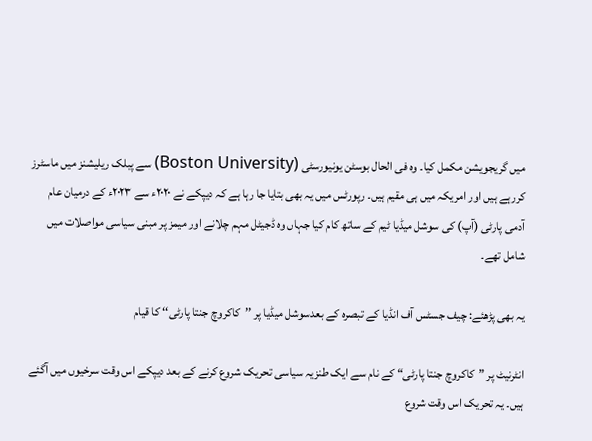میں گریجویشن مکمل کیا۔ وہ فی الحال بوسٹن یونیورسٹی (Boston University) سے پبلک ریلیشنز میں ماسٹرز کررہے ہیں اور امریکہ میں ہی مقیم ہیں۔ رپورٹس میں یہ بھی بتایا جا رہا ہے کہ دیپکے نے ۲۰۲۰ء سے ۲۰۲۳ء کے درمیان عام آدمی پارٹی (آپ) کی سوشل میڈیا ٹیم کے ساتھ کام کیا جہاں وہ ڈجیٹل مہم چلانے اور میمز پر مبنی سیاسی مواصلات میں شامل تھے۔

یہ بھی پڑھئے: چیف جسٹس آف انڈیا کے تبصرہ کے بعدسوشل میڈیا پر ’’کاکروچ جنتا پارٹی‘‘ کا قیام

انٹرنیٹ پر ”کاکروچ جنتا پارٹی“ کے نام سے ایک طنزیہ سیاسی تحریک شروع کرنے کے بعد دیپکے اس وقت سرخیوں میں آگئے ہیں۔ یہ تحریک اس وقت شروع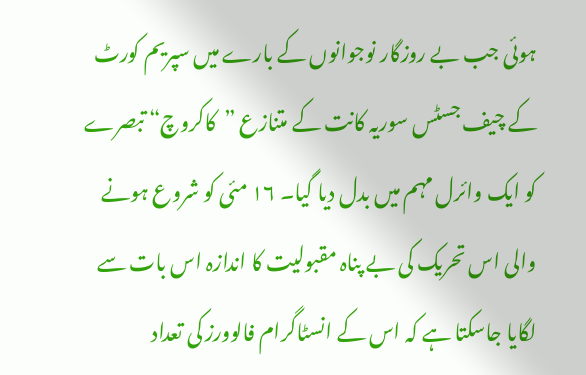ہوئی جب بے روزگار نوجوانوں کے بارے میں سپریم کورٹ کے چیف جسٹس سوریہ کانت کے متنازع ”کاکروچ“ تبصرے کو ایک وائرل مہم میں بدل دیا گیا۔ ۱۶ مئی کو شروع ہونے والی اس تحریک کی بے پناہ مقبولیت کا اندازہ اس بات سے لگایا جاسکتا ہے کہ اس کے انسٹاگرام فالوورز کی تعداد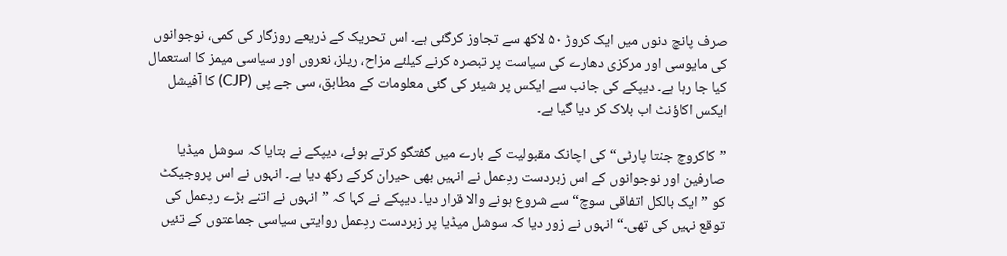صرف پانچ دنوں میں ایک کروڑ ۵۰ لاکھ سے تجاوز کرگئی ہے۔ اس تحریک کے ذریعے روزگار کی کمی، نوجوانوں کی مایوسی اور مرکزی دھارے کی سیاست پر تبصرہ کرنے کیلئے مزاح، ریلز، نعروں اور سیاسی میمز کا استعمال کیا جا رہا ہے۔ دیپکے کی جانب سے ایکس پر شیئر کی گئی معلومات کے مطابق، سی جے پی (CJP) کا آفیشل ایکس اکاؤنٹ اب بلاک کر دیا گیا ہے۔

”کاکروچ جنتا پارٹی“ کی اچانک مقبولیت کے بارے میں گفتگو کرتے ہوئے، دیپکے نے بتایا کہ سوشل میڈیا صارفین اور نوجوانوں کے اس زبردست ردِعمل نے انہیں بھی حیران کرکے رکھ دیا ہے۔ انہوں نے اس پروجیکٹ کو ”ایک بالکل اتفاقی سوچ“ سے شروع ہونے والا قرار دیا۔ دیپکے نے کہا کہ ”انہوں نے اتنے بڑے ردِعمل کی توقع نہیں کی تھی۔“ انہوں نے زور دیا کہ سوشل میڈیا پر زبردست ردِعمل روایتی سیاسی جماعتوں کے تئیں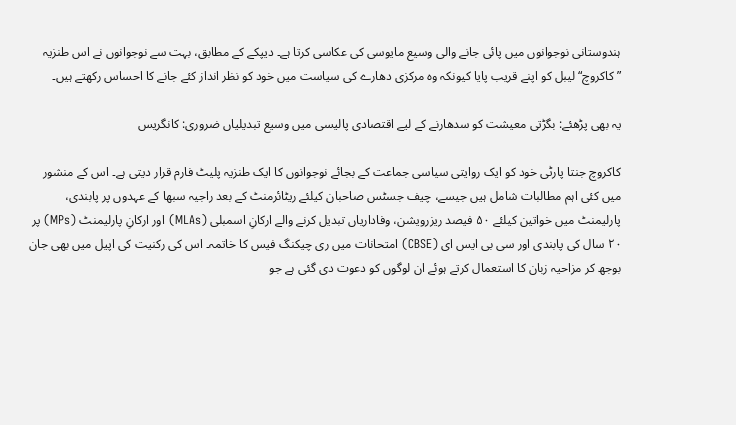ہندوستانی نوجوانوں میں پائی جانے والی وسیع مایوسی کی عکاسی کرتا ہے۔ دیپکے کے مطابق، بہت سے نوجوانوں نے اس طنزیہ ”کاکروچ“ لیبل کو اپنے قریب پایا کیونکہ وہ مرکزی دھارے کی سیاست میں خود کو نظر انداز کئے جانے کا احساس رکھتے ہیں۔

یہ بھی پڑھئے: بگڑتی معیشت کو سدھارنے کے لیے اقتصادی پالیسی میں وسیع تبدیلیاں ضروری: کانگریس

کاکروچ جنتا پارٹی خود کو ایک روایتی سیاسی جماعت کے بجائے نوجوانوں کا ایک طنزیہ پلیٹ فارم قرار دیتی ہے۔ اس کے منشور میں کئی اہم مطالبات شامل ہیں جیسے، چیف جسٹس صاحبان کیلئے ریٹائرمنٹ کے بعد راجیہ سبھا کے عہدوں پر پابندی، پارلیمنٹ میں خواتین کیلئے ۵۰ فیصد ریزرویشن، وفاداریاں تبدیل کرنے والے ارکانِ اسمبلی (MLAs) اور ارکانِ پارلیمنٹ (MPs) پر ۲۰ سال کی پابندی اور سی بی ایس ای (CBSE) امتحانات میں ری چیکنگ فیس کا خاتمہ۔ اس کی رکنیت کی اپیل میں بھی جان بوجھ کر مزاحیہ زبان کا استعمال کرتے ہوئے ان لوگوں کو دعوت دی گئی ہے جو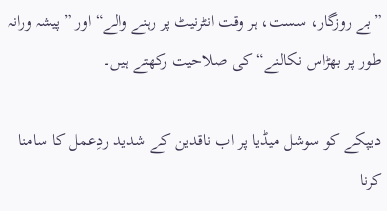”بے روزگار، سست، ہر وقت انٹرنیٹ پر رہنے والے“ اور ”پیشہ ورانہ طور پر بھڑاس نکالنے“ کی صلاحیت رکھتے ہیں۔

دیپکے کو سوشل میڈیا پر اب ناقدین کے شدید ردِعمل کا سامنا کرنا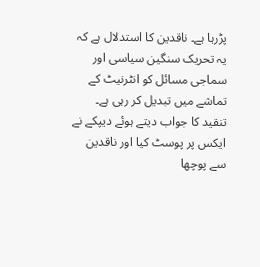پڑرہا ہے۔ ناقدین کا استدلال ہے کہ یہ تحریک سنگین سیاسی اور سماجی مسائل کو انٹرنیٹ کے تماشے میں تبدیل کر رہی ہے۔ تنقید کا جواب دیتے ہوئے دیپکے نے ایکس پر پوسٹ کیا اور ناقدین سے پوچھا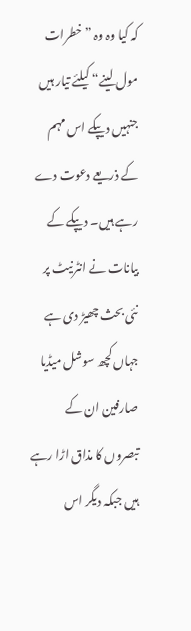کہ کیا وہ وہ ”خطرات مول لینے“ کیلئے تیار ہیں جنہیں دیپکے اس مہم کے ذریعے دعوت دے رہے ہیں۔ دیپکے کے بیانات نے انٹرنیٹ پر نئی بحث چھیڑ دی ہے جہاں کچھ سوشل میڈیا صارفین ان کے تبصروں کا مذاق اڑا رہے ہیں جبکہ دیگر اس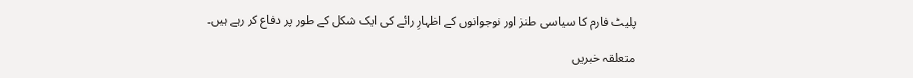پلیٹ فارم کا سیاسی طنز اور نوجوانوں کے اظہارِ رائے کی ایک شکل کے طور پر دفاع کر رہے ہیں۔

متعلقہ خبریں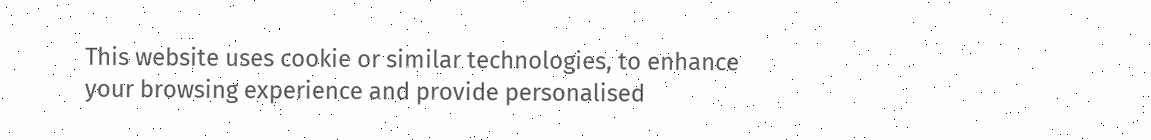This website uses cookie or similar technologies, to enhance your browsing experience and provide personalised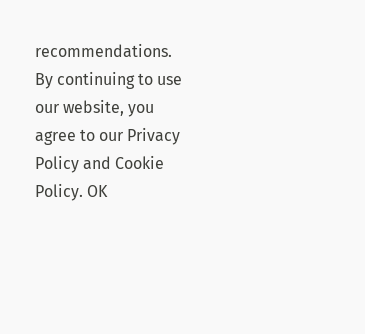recommendations. By continuing to use our website, you agree to our Privacy Policy and Cookie Policy. OK